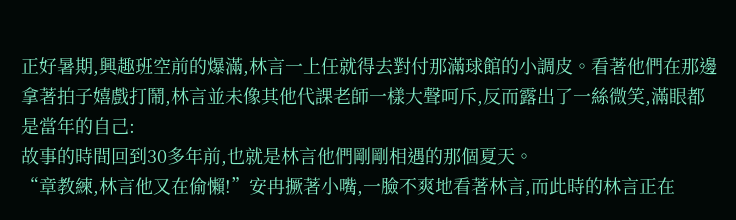正好暑期,興趣班空前的爆滿,林言一上任就得去對付那滿球館的小調皮。看著他們在那邊拿著拍子嬉戲打鬧,林言並未像其他代課老師一樣大聲呵斥,反而露出了一絲微笑,滿眼都是當年的自己:
故事的時間回到30多年前,也就是林言他們剛剛相遇的那個夏天。
“章教練,林言他又在偷懶!”安冉撅著小嘴,一臉不爽地看著林言,而此時的林言正在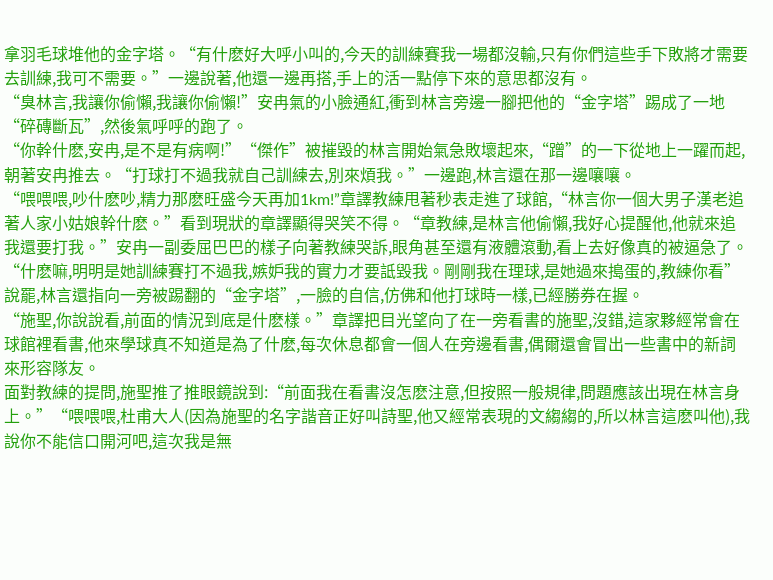拿羽毛球堆他的金字塔。“有什麽好大呼小叫的,今天的訓練賽我一場都沒輸,只有你們這些手下敗將才需要去訓練,我可不需要。”一邊說著,他還一邊再搭,手上的活一點停下來的意思都沒有。
“臭林言,我讓你偷懶,我讓你偷懶!”安冉氣的小臉通紅,衝到林言旁邊一腳把他的“金字塔”踢成了一地“碎磚斷瓦”,然後氣呼呼的跑了。
“你幹什麽,安冉,是不是有病啊!”“傑作”被摧毀的林言開始氣急敗壞起來,“蹭”的一下從地上一躍而起,朝著安冉推去。“打球打不過我就自己訓練去,別來煩我。”一邊跑,林言還在那一邊嚷嚷。
“喂喂喂,吵什麽吵,精力那麽旺盛今天再加1km!”章譯教練甩著秒表走進了球館,“林言你一個大男子漢老追著人家小姑娘幹什麽。”看到現狀的章譯顯得哭笑不得。“章教練,是林言他偷懶,我好心提醒他,他就來追我還要打我。”安冉一副委屈巴巴的樣子向著教練哭訴,眼角甚至還有液體滾動,看上去好像真的被逼急了。
“什麽嘛,明明是她訓練賽打不過我,嫉妒我的實力才要詆毀我。剛剛我在理球,是她過來搗蛋的,教練你看”說罷,林言還指向一旁被踢翻的“金字塔”,一臉的自信,仿佛和他打球時一樣,已經勝券在握。
“施聖,你說說看,前面的情況到底是什麽樣。”章譯把目光望向了在一旁看書的施聖,沒錯,這家夥經常會在球館裡看書,他來學球真不知道是為了什麽,每次休息都會一個人在旁邊看書,偶爾還會冒出一些書中的新詞來形容隊友。
面對教練的提問,施聖推了推眼鏡說到:“前面我在看書沒怎麽注意,但按照一般規律,問題應該出現在林言身上。”“喂喂喂,杜甫大人(因為施聖的名字諧音正好叫詩聖,他又經常表現的文縐縐的,所以林言這麽叫他),我說你不能信口開河吧,這次我是無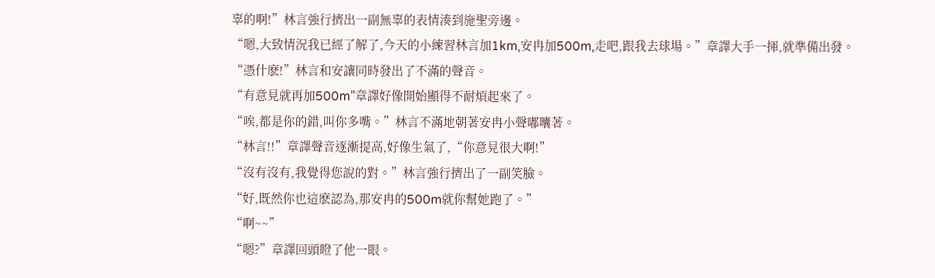辜的啊!”林言強行擠出一副無辜的表情湊到施聖旁邊。
“嗯,大致情況我已經了解了,今天的小練習林言加1km,安冉加500m,走吧,跟我去球場。”章譯大手一揮,就準備出發。
“憑什麽!”林言和安讓同時發出了不滿的聲音。
“有意見就再加500m”章譯好像開始顯得不耐煩起來了。
“唉,都是你的錯,叫你多嘴。”林言不滿地朝著安冉小聲嘟囔著。
“林言!!”章譯聲音逐漸提高,好像生氣了,“你意見很大啊!”
“沒有沒有,我覺得您說的對。”林言強行擠出了一副笑臉。
“好,既然你也這麽認為,那安冉的500m就你幫她跑了。”
“啊~~”
“嗯?”章譯回頭瞪了他一眼。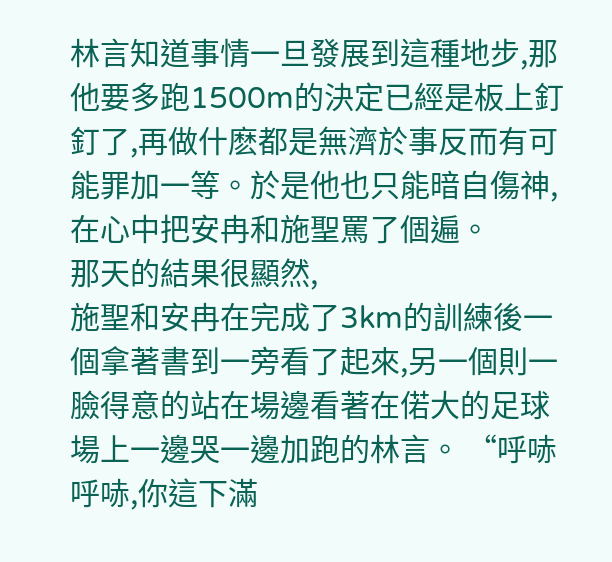林言知道事情一旦發展到這種地步,那他要多跑1500m的決定已經是板上釘釘了,再做什麽都是無濟於事反而有可能罪加一等。於是他也只能暗自傷神,在心中把安冉和施聖罵了個遍。
那天的結果很顯然,
施聖和安冉在完成了3km的訓練後一個拿著書到一旁看了起來,另一個則一臉得意的站在場邊看著在偌大的足球場上一邊哭一邊加跑的林言。 “呼哧呼哧,你這下滿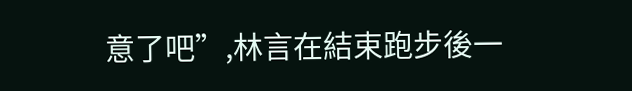意了吧”,林言在結束跑步後一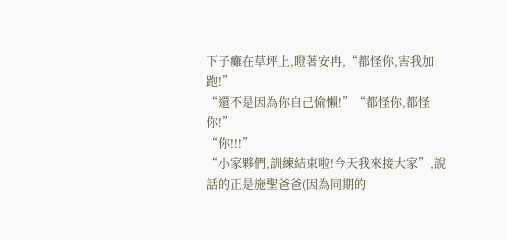下子癱在草坪上,瞪著安冉,“都怪你,害我加跑!”
“還不是因為你自己偷懶!”“都怪你,都怪你!”
“你!!!”
“小家夥們,訓練結束啦!今天我來接大家”,說話的正是施聖爸爸(因為同期的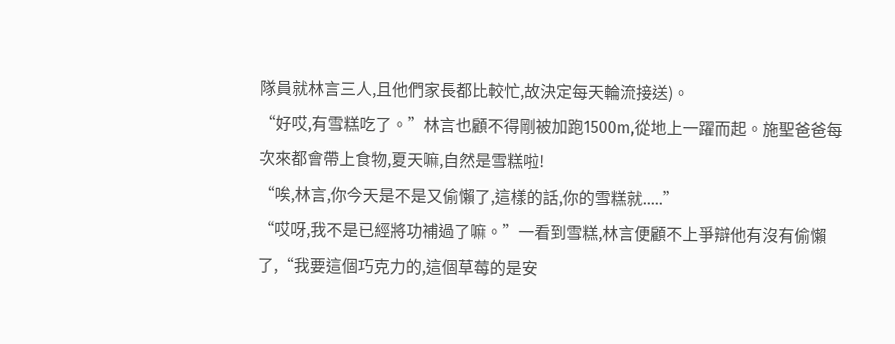隊員就林言三人,且他們家長都比較忙,故決定每天輪流接送)。
“好哎,有雪糕吃了。”林言也顧不得剛被加跑1500m,從地上一躍而起。施聖爸爸每次來都會帶上食物,夏天嘛,自然是雪糕啦!
“唉,林言,你今天是不是又偷懶了,這樣的話,你的雪糕就.....”
“哎呀,我不是已經將功補過了嘛。”一看到雪糕,林言便顧不上爭辯他有沒有偷懶了,“我要這個巧克力的,這個草莓的是安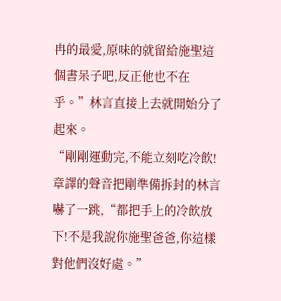冉的最愛,原味的就留給施聖這個書呆子吧,反正他也不在乎。”林言直接上去就開始分了起來。
“剛剛運動完,不能立刻吃冷飲!章譯的聲音把剛準備拆封的林言嚇了一跳,“都把手上的冷飲放下!不是我說你施聖爸爸,你這樣對他們沒好處。”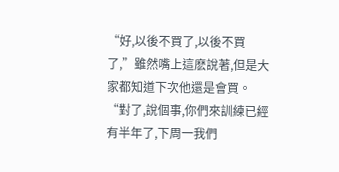“好,以後不買了,以後不買了,”雖然嘴上這麽說著,但是大家都知道下次他還是會買。
“對了,說個事,你們來訓練已經有半年了,下周一我們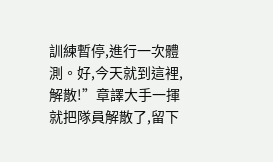訓練暫停,進行一次體測。好,今天就到這裡,解散!”章譯大手一揮就把隊員解散了,留下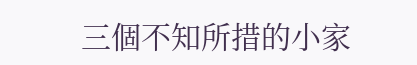三個不知所措的小家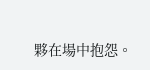夥在場中抱怨。